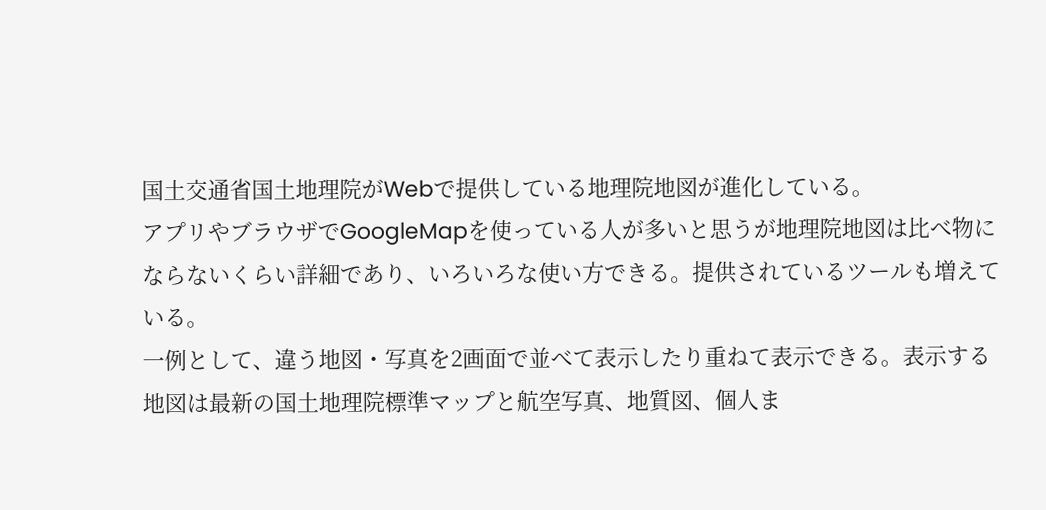国土交通省国土地理院がWebで提供している地理院地図が進化している。
アプリやブラウザでGoogleMapを使っている人が多いと思うが地理院地図は比べ物にならないくらい詳細であり、いろいろな使い方できる。提供されているツールも増えている。
一例として、違う地図・写真を2画面で並べて表示したり重ねて表示できる。表示する地図は最新の国土地理院標準マップと航空写真、地質図、個人ま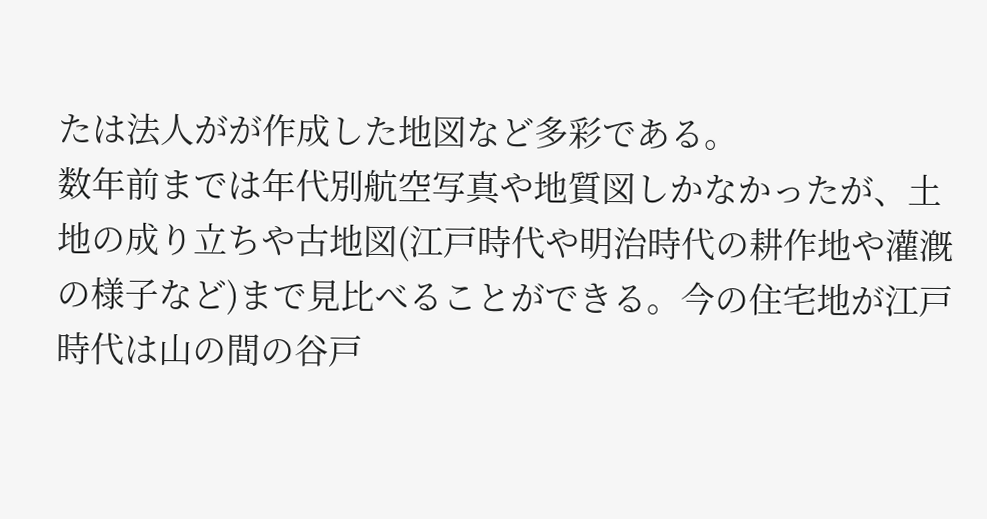たは法人がが作成した地図など多彩である。
数年前までは年代別航空写真や地質図しかなかったが、土地の成り立ちや古地図(江戸時代や明治時代の耕作地や灌漑の様子など)まで見比べることができる。今の住宅地が江戸時代は山の間の谷戸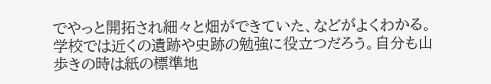でやっと開拓され細々と畑ができていた、などがよくわかる。
学校では近くの遺跡や史跡の勉強に役立つだろう。自分も山歩きの時は紙の標準地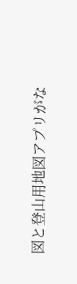図と登山用地図アプリがな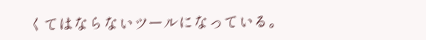くてはならないツールになっている。